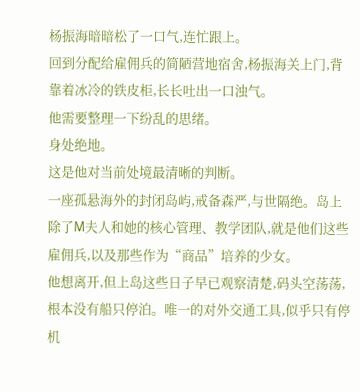杨振海暗暗松了一口气,连忙跟上。
回到分配给雇佣兵的简陋营地宿舍,杨振海关上门,背靠着冰冷的铁皮柜,长长吐出一口浊气。
他需要整理一下纷乱的思绪。
身处绝地。
这是他对当前处境最清晰的判断。
一座孤悬海外的封闭岛屿,戒备森严,与世隔绝。岛上除了M夫人和她的核心管理、教学团队,就是他们这些雇佣兵,以及那些作为“商品”培养的少女。
他想离开,但上岛这些日子早已观察清楚,码头空荡荡,根本没有船只停泊。唯一的对外交通工具,似乎只有停机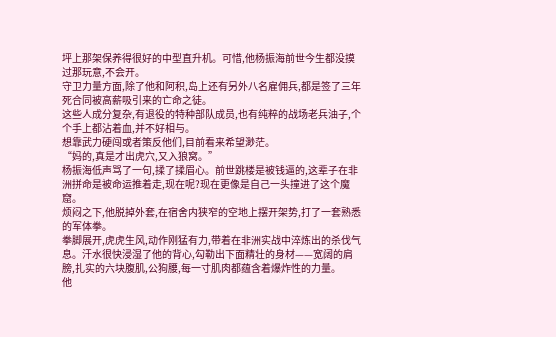坪上那架保养得很好的中型直升机。可惜,他杨振海前世今生都没摸过那玩意,不会开。
守卫力量方面,除了他和阿积,岛上还有另外八名雇佣兵,都是签了三年死合同被高薪吸引来的亡命之徒。
这些人成分复杂,有退役的特种部队成员,也有纯粹的战场老兵油子,个个手上都沾着血,并不好相与。
想靠武力硬闯或者策反他们,目前看来希望渺茫。
“妈的,真是才出虎穴,又入狼窝。”
杨振海低声骂了一句,揉了揉眉心。前世跳楼是被钱逼的,这辈子在非洲拼命是被命运推着走,现在呢?现在更像是自己一头撞进了这个魔窟。
烦闷之下,他脱掉外套,在宿舍内狭窄的空地上摆开架势,打了一套熟悉的军体拳。
拳脚展开,虎虎生风,动作刚猛有力,带着在非洲实战中淬炼出的杀伐气息。汗水很快浸湿了他的背心,勾勒出下面精壮的身材——宽阔的肩膀,扎实的六块腹肌,公狗腰,每一寸肌肉都蕴含着爆炸性的力量。
他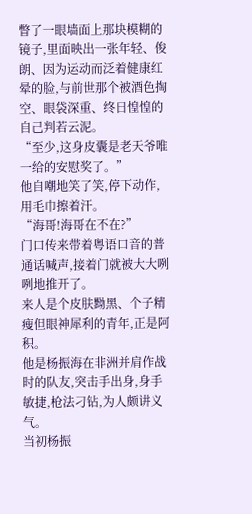瞥了一眼墙面上那块模糊的镜子,里面映出一张年轻、俊朗、因为运动而泛着健康红晕的脸,与前世那个被酒色掏空、眼袋深重、终日惶惶的自己判若云泥。
“至少,这身皮囊是老天爷唯一给的安慰奖了。”
他自嘲地笑了笑,停下动作,用毛巾擦着汗。
“海哥!海哥在不在?”
门口传来带着粤语口音的普通话喊声,接着门就被大大咧咧地推开了。
来人是个皮肤黝黑、个子精瘦但眼神犀利的青年,正是阿积。
他是杨振海在非洲并肩作战时的队友,突击手出身,身手敏捷,枪法刁钻,为人颇讲义气。
当初杨振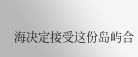海决定接受这份岛屿合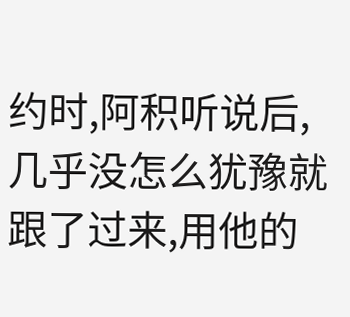约时,阿积听说后,几乎没怎么犹豫就跟了过来,用他的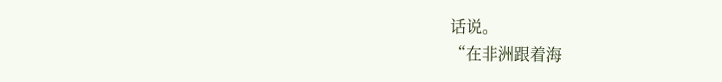话说。
“在非洲跟着海